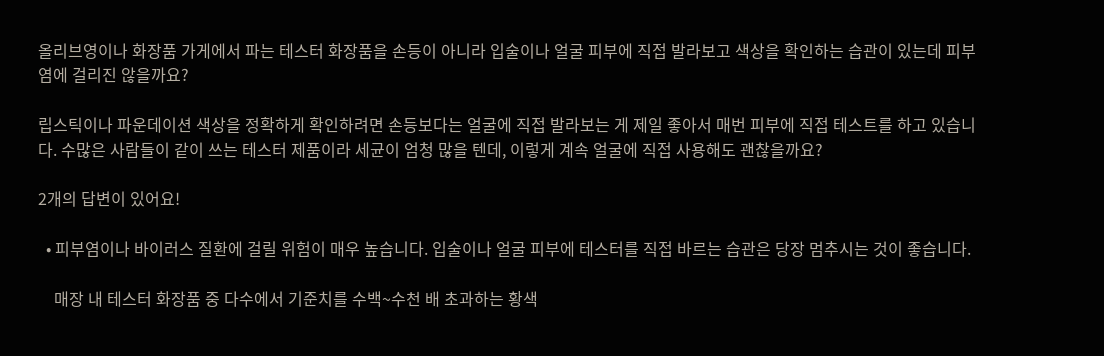올리브영이나 화장품 가게에서 파는 테스터 화장품을 손등이 아니라 입술이나 얼굴 피부에 직접 발라보고 색상을 확인하는 습관이 있는데 피부염에 걸리진 않을까요?

립스틱이나 파운데이션 색상을 정확하게 확인하려면 손등보다는 얼굴에 직접 발라보는 게 제일 좋아서 매번 피부에 직접 테스트를 하고 있습니다. 수많은 사람들이 같이 쓰는 테스터 제품이라 세균이 엄청 많을 텐데, 이렇게 계속 얼굴에 직접 사용해도 괜찮을까요?

2개의 답변이 있어요!

  • 피부염이나 바이러스 질환에 걸릴 위험이 매우 높습니다. 입술이나 얼굴 피부에 테스터를 직접 바르는 습관은 당장 멈추시는 것이 좋습니다.

    매장 내 테스터 화장품 중 다수에서 기준치를 수백~수천 배 초과하는 황색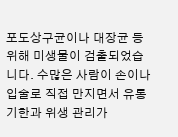포도상구균이나 대장균 등 위해 미생물이 검출되었습니다. 수많은 사람이 손이나 입술로 직접 만지면서 유통기한과 위생 관리가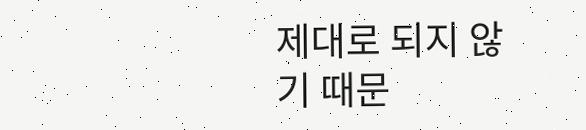제대로 되지 않기 때문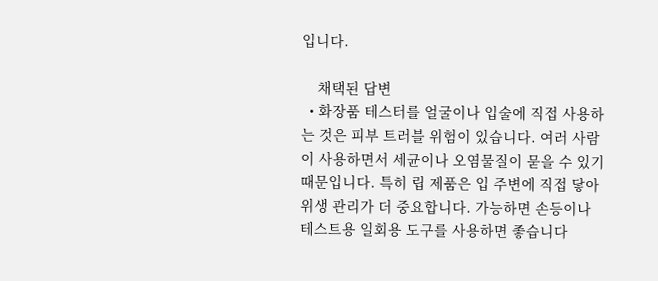입니다.

    채택된 답변
  • 화장품 테스터를 얼굴이나 입술에 직접 사용하는 것은 피부 트러블 위험이 있습니다. 여러 사람이 사용하면서 세균이나 오염물질이 묻을 수 있기때문입니다. 특히 립 제품은 입 주변에 직접 닿아 위생 관리가 더 중요합니다. 가능하면 손등이나 테스트용 일회용 도구를 사용하면 좋습니다